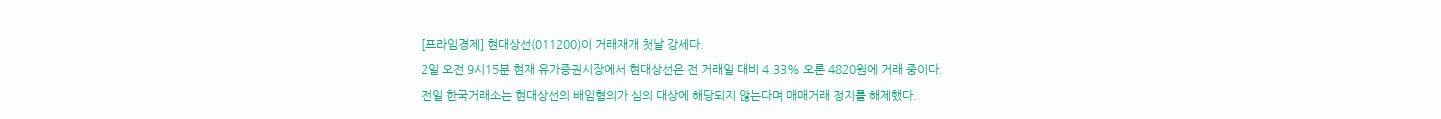[프라임경제] 현대상선(011200)이 거래재개 첫날 강세다.
2일 오전 9시15분 현재 유가증권시장에서 현대상선은 전 거래일 대비 4.33% 오른 4820원에 거래 중이다.
전일 한국거래소는 현대상선의 배임혐의가 심의 대상에 해당되지 않는다며 매매거래 정지를 해제했다.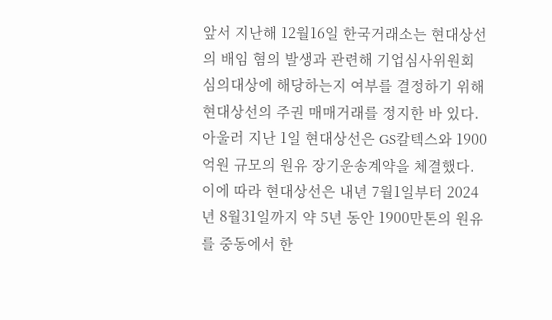앞서 지난해 12월16일 한국거래소는 현대상선의 배임 혐의 발생과 관련해 기업심사위원회 심의대상에 해당하는지 여부를 결정하기 위해 현대상선의 주권 매매거래를 정지한 바 있다.
아울러 지난 1일 현대상선은 GS칼텍스와 1900억원 규모의 원유 장기운송계약을 체결했다. 이에 따라 현대상선은 내년 7월1일부터 2024년 8월31일까지 약 5년 동안 1900만톤의 원유를 중동에서 한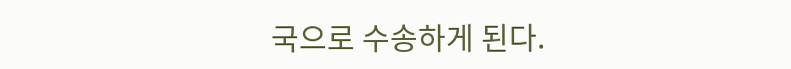국으로 수송하게 된다.